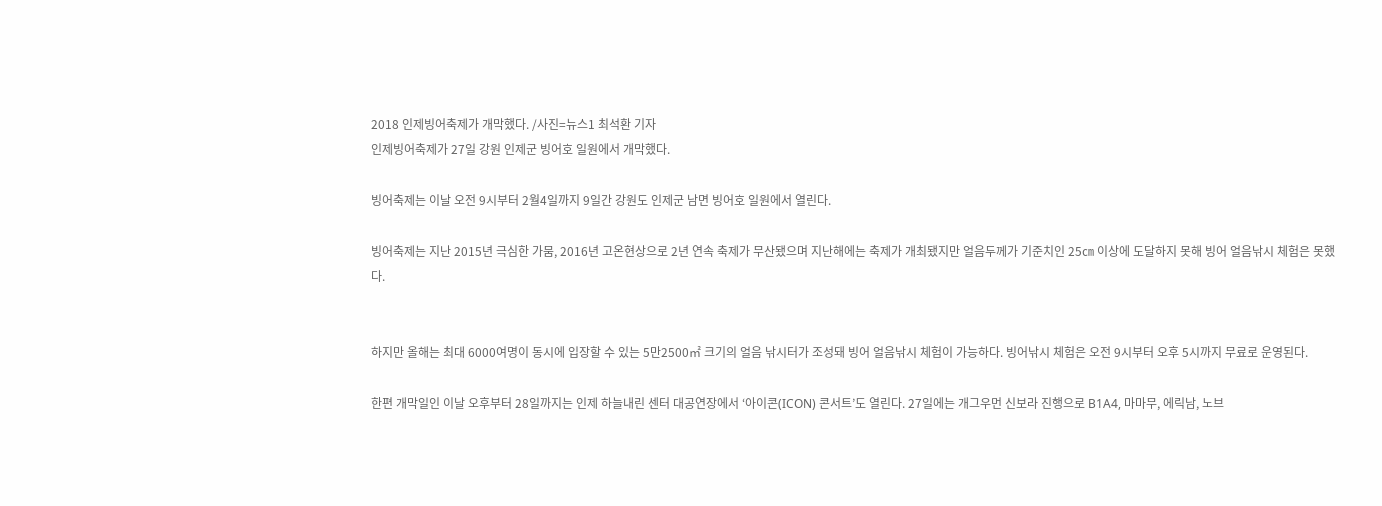2018 인제빙어축제가 개막했다. /사진=뉴스1 최석환 기자
인제빙어축제가 27일 강원 인제군 빙어호 일원에서 개막했다.

빙어축제는 이날 오전 9시부터 2월4일까지 9일간 강원도 인제군 남면 빙어호 일원에서 열린다.

빙어축제는 지난 2015년 극심한 가뭄, 2016년 고온현상으로 2년 연속 축제가 무산됐으며 지난해에는 축제가 개최됐지만 얼음두께가 기준치인 25㎝ 이상에 도달하지 못해 빙어 얼음낚시 체험은 못했다.


하지만 올해는 최대 6000여명이 동시에 입장할 수 있는 5만2500㎡ 크기의 얼음 낚시터가 조성돼 빙어 얼음낚시 체험이 가능하다. 빙어낚시 체험은 오전 9시부터 오후 5시까지 무료로 운영된다.

한편 개막일인 이날 오후부터 28일까지는 인제 하늘내린 센터 대공연장에서 ‘아이콘(ICON) 콘서트’도 열린다. 27일에는 개그우먼 신보라 진행으로 B1A4, 마마무, 에릭남, 노브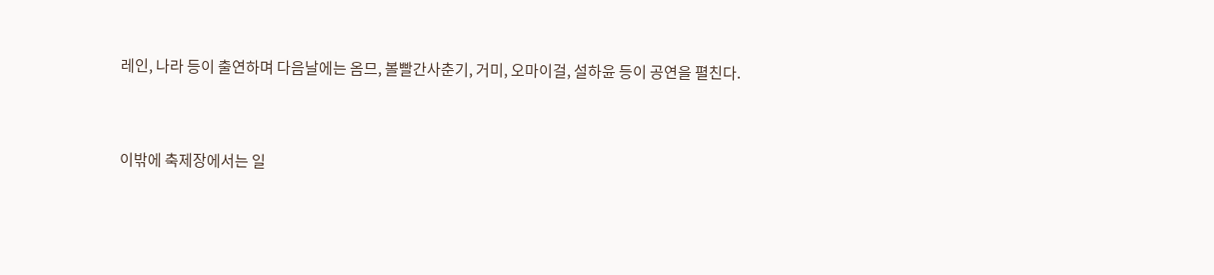레인, 나라 등이 출연하며 다음날에는 옴므, 볼빨간사춘기, 거미, 오마이걸, 설하윤 등이 공연을 펼친다.


이밖에 축제장에서는 일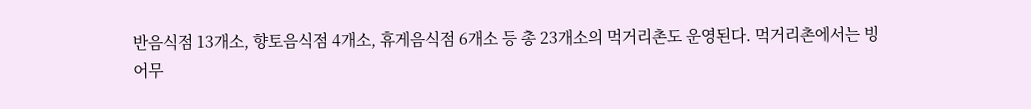반음식점 13개소, 향토음식점 4개소, 휴게음식점 6개소 등 총 23개소의 먹거리촌도 운영된다. 먹거리촌에서는 빙어무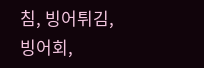침, 빙어튀김, 빙어회,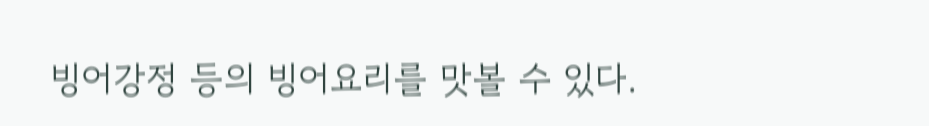빙어강정 등의 빙어요리를 맛볼 수 있다.